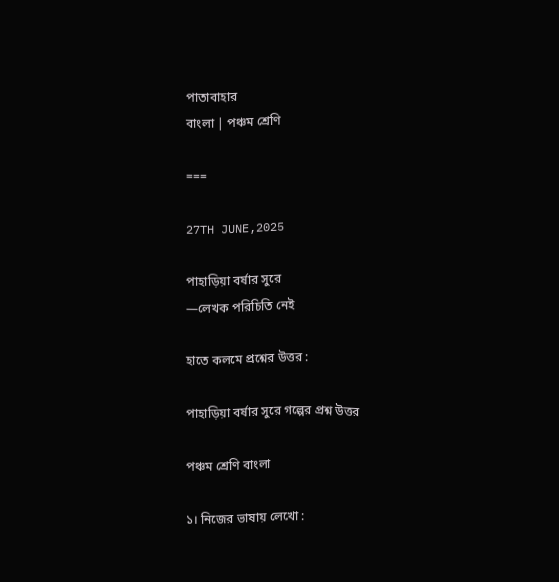পাতাবাহার
বাংলা | পঞ্চম শ্রেণি

===

27TH JUNE,2025

পাহাড়িয়া বর্ষার সুরে
—লেখক পরিচিতি নেই

হাতে কলমে প্রশ্নের উত্তর :

পাহাড়িয়া বর্ষার সুরে গল্পের প্রশ্ন উত্তর

পঞ্চম শ্রেণি বাংলা

১। নিজের ভাষায় লেখো :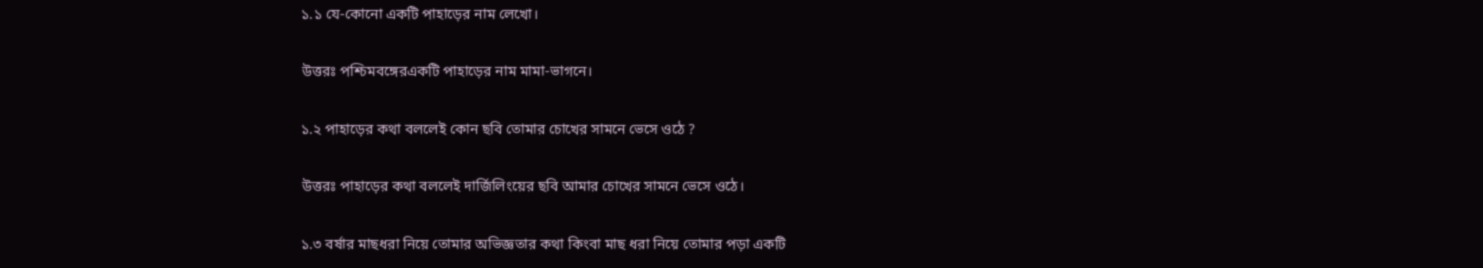১.১ যে-কোনো একটি পাহাড়ের নাম লেখো।

উত্তরঃ পশ্চিমবঙ্গেরএকটি পাহাড়ের নাম মামা-ভাগনে।

১.২ পাহাড়ের কথা বললেই কোন ছবি তোমার চোখের সামনে ভেসে ওঠে ?

উত্তরঃ পাহাড়ের কথা বললেই দার্জিলিংয়ের ছবি আমার চোখের সামনে ভেসে ওঠে।

১.৩ বর্ষার মাছধরা নিয়ে তোমার অভিজ্ঞতার কথা কিংবা মাছ ধরা নিয়ে তোমার পড়া একটি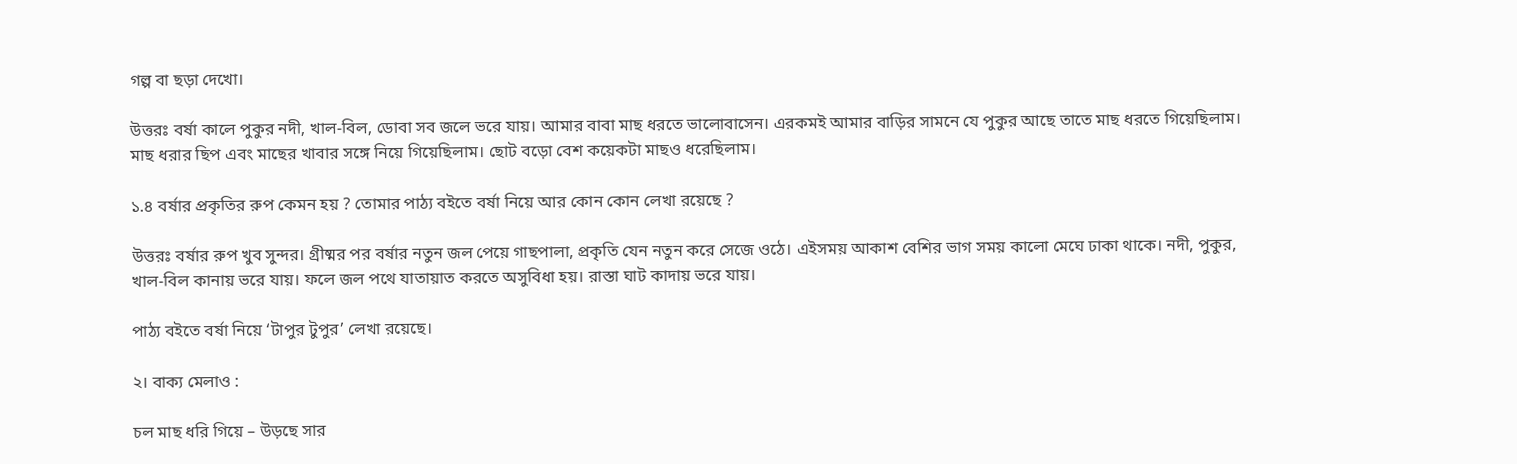গল্প বা ছড়া দেখো।

উত্তরঃ বর্ষা কালে পুকুর নদী, খাল-বিল, ডোবা সব জলে ভরে যায়। আমার বাবা মাছ ধরতে ভালোবাসেন। এরকমই আমার বাড়ির সামনে যে পুকুর আছে তাতে মাছ ধরতে গিয়েছিলাম। মাছ ধরার ছিপ এবং মাছের খাবার সঙ্গে নিয়ে গিয়েছিলাম। ছোট বড়ো বেশ কয়েকটা মাছও ধরেছিলাম।

১.৪ বর্ষার প্রকৃতির রুপ কেমন হয় ? তোমার পাঠ্য বইতে বর্ষা নিয়ে আর কোন কোন লেখা রয়েছে ?

উত্তরঃ বর্ষার রুপ খুব সুন্দর। গ্ৰীষ্মর পর বর্ষার নতুন জল পেয়ে গাছপালা, প্রকৃতি যেন নতুন করে সেজে ওঠে। এইসময় আকাশ বেশির ভাগ সময় কালো মেঘে ঢাকা থাকে। নদী, পুকুর, খাল-বিল কানায় ভরে যায়। ফলে জল পথে যাতায়াত করতে অসুবিধা হয়। রাস্তা ঘাট কাদায় ভরে যায়।

পাঠ্য বইতে বর্ষা নিয়ে ‘টাপুর টুপুর’ লেখা রয়েছে।

২। বাক‍্য মেলাও :

চল মাছ ধরি গিয়ে – উড়ছে সার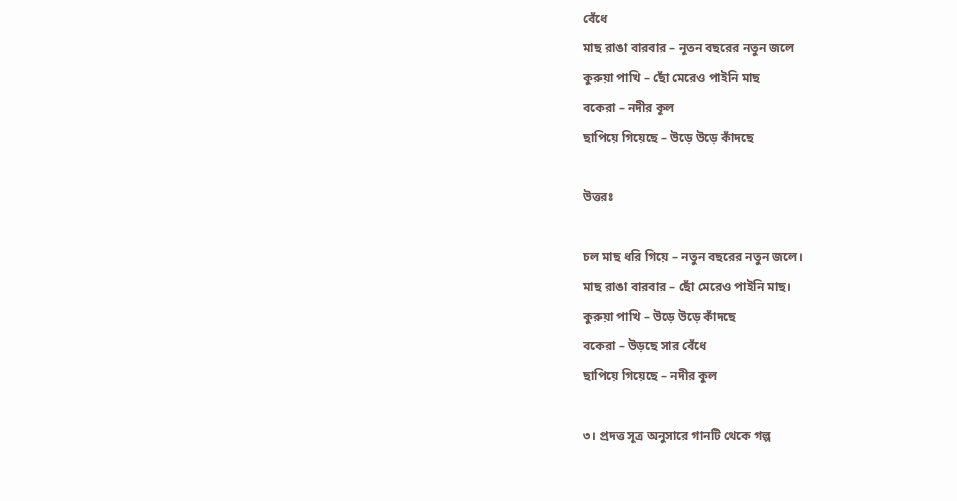বেঁধে
মাছ রাঙা বারবার – নূতন বছরের নতুন জলে
কুরুয়া পাখি – ছোঁ মেরেও পাইনি মাছ
বকেরা – নদীর কূল
ছাপিয়ে গিয়েছে – উড়ে উড়ে কাঁদছে

উত্তরঃ

চল মাছ ধরি গিয়ে – নতুন বছরের নতুন জলে।
মাছ রাঙা বারবার – ছোঁ মেরেও পাইনি মাছ।
কুরুয়া পাখি – উড়ে উড়ে কাঁদছে
বকেরা – উড়ছে সার বেঁধে
ছাপিয়ে গিয়েছে – নদীর কুল

৩। প্রদত্ত সূত্র অনুসারে গানটি থেকে গল্প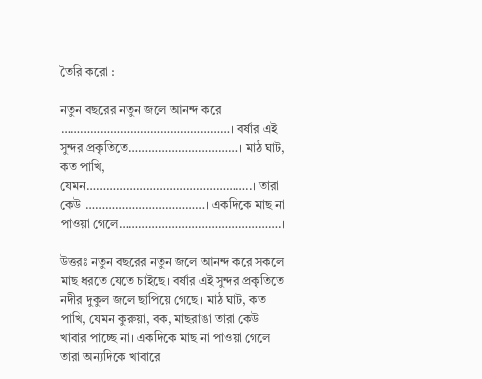তৈরি করো :

নতুন বছরের নতুন জলে আনন্দ করে ……………………………………………। বর্ষার এই সুন্দর প্রকৃতিতে……………………………। মাঠ ঘাট, কত পাখি, যেমন…………………………………………..। তারা কেউ ………………………………। একদিকে মাছ না পাওয়া গেলে………………………………………….।

উত্তরঃ নতুন বছরের নতুন জলে আনন্দ করে সকলে মাছ ধরতে যেতে চাইছে। বর্ষার এই সুন্দর প্রকৃতিতে নদীর দুকুল জলে ছাপিয়ে গেছে। মাঠ ঘাট, কত পাখি, যেমন কুরুয়া, বক, মাছরাঙা তারা কেউ খাবার পাচ্ছে না। একদিকে মাছ না পাওয়া গেলে তারা অন্যদিকে খাবারে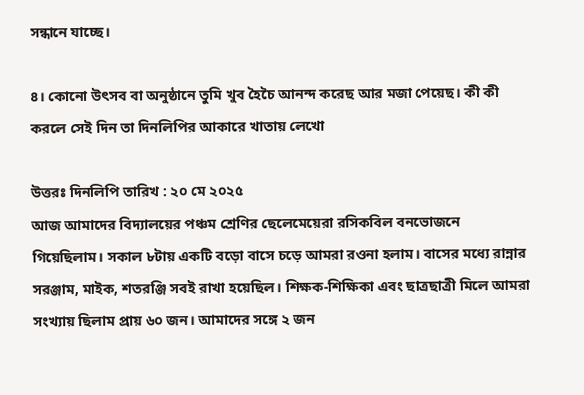সন্ধানে যাচ্ছে।

৪। কোনো উৎসব বা অনুষ্ঠানে তুমি খুব হৈচৈ আনন্দ করেছ আর মজা পেয়েছ। কী কী করলে সেই দিন তা দিনলিপির আকারে খাতায় লেখো

উত্তরঃ দিনলিপি তারিখ : ২০ মে ২০২৫
আজ আমাদের বিদ্যালয়ের পঞ্চম শ্রেণির ছেলেমেয়েরা রসিকবিল বনভোজনে গিয়েছিলাম। সকাল ৮টায় একটি বড়ো বাসে চড়ে আমরা রওনা হলাম। বাসের মধ্যে রান্নার সরঞ্জাম, মাইক, শতরঞ্জি সবই রাখা হয়েছিল। শিক্ষক-শিক্ষিকা এবং ছাত্রছাত্রী মিলে আমরা সংখ্যায় ছিলাম প্রায় ৬০ জন। আমাদের সঙ্গে ২ জন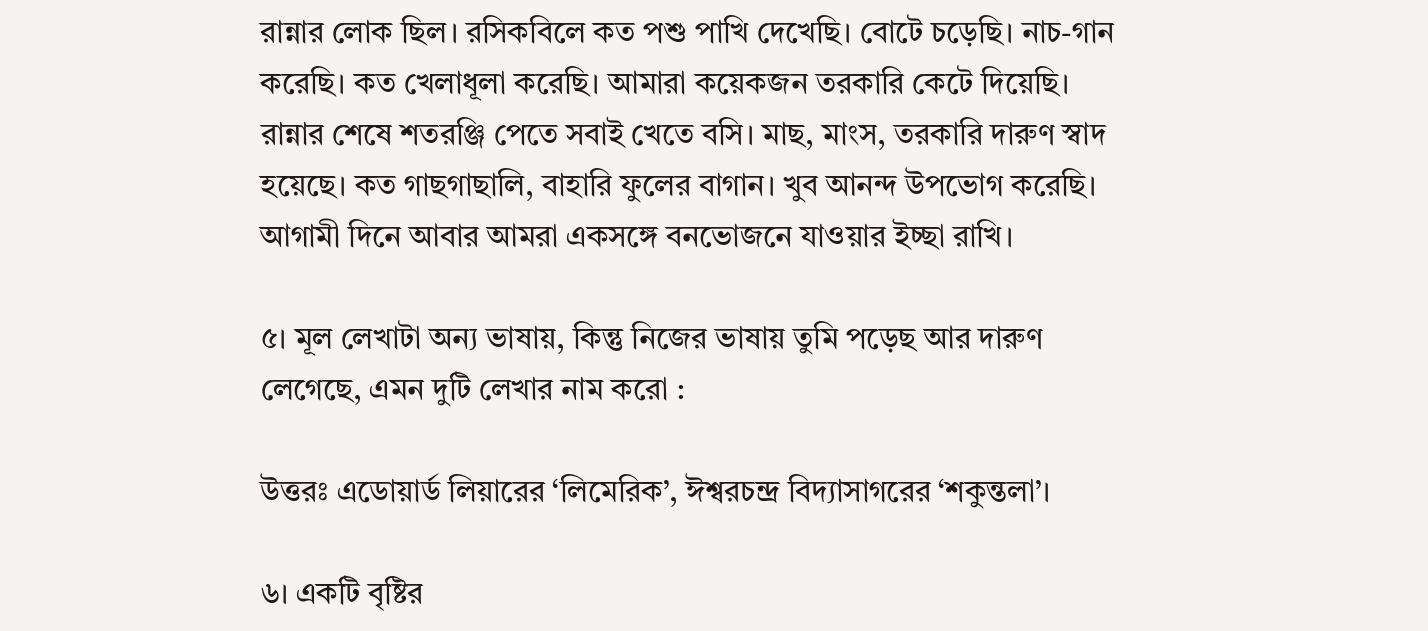রান্নার লোক ছিল। রসিকবিলে কত পশু পাখি দেখেছি। বোটে চড়েছি। নাচ-গান করেছি। কত খেলাধূলা করেছি। আমারা কয়েকজন তরকারি কেটে দিয়েছি। রান্নার শেষে শতরঞ্জি পেতে সবাই খেতে বসি। মাছ, মাংস, তরকারি দারুণ স্বাদ হয়েছে। কত গাছগাছালি, বাহারি ফুলের বাগান। খুব আনন্দ উপভোগ করেছি। আগামী দিনে আবার আমরা একসঙ্গে বনভোজনে যাওয়ার ইচ্ছা রাখি।

৫। মূল লেখাটা অন্য ভাষায়, কিন্তু নিজের ভাষায় তুমি পড়েছ আর দারুণ লেগেছে, এমন দুটি লেখার নাম করো :

উত্তরঃ এডোয়ার্ড লিয়ারের ‘লিমেরিক’, ঈশ্বরচন্দ্র বিদ্যাসাগরের ‘শকুন্তলা’।

৬। একটি বৃষ্টির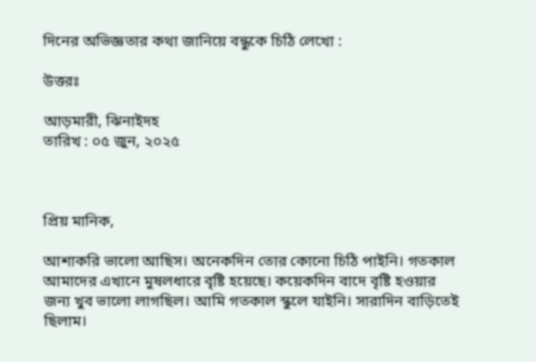দিনের অভিজ্ঞতার কথা জানিয়ে বন্ধুকে চিঠি লেখো :

উত্তরঃ

আড়মারী, ঝিনাইদহ
তারিখ : ০৫ জুন, ২০২৫



প্রিয় মানিক,

আশাকরি ভালো আছিস। অনেকদিন তোর কোনো চিঠি পাইনি। গতকাল আমাদের এখানে মুষলধারে বৃষ্টি হয়েছে। কয়েকদিন বাদে বৃষ্টি হওয়ার জন্য খুব ভালো লাগছিল। আমি গতকাল স্কুলে যাইনি। সারাদিন বাড়িতেই ছিলাম।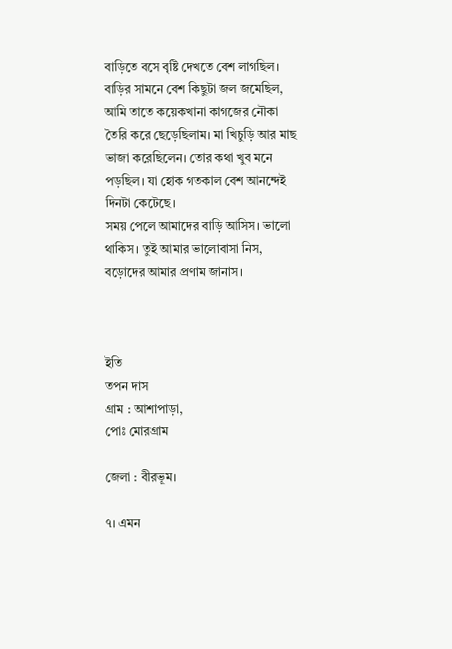বাড়িতে বসে বৃষ্টি দেখতে বেশ লাগছিল। বাড়ির সামনে বেশ কিছুটা জল জমেছিল, আমি তাতে কয়েকখানা কাগজের নৌকা তৈরি করে ছেড়েছিলাম। মা খিচুড়ি আর মাছ ভাজা করেছিলেন। তোর কথা খুব মনে পড়ছিল। যা হোক গতকাল বেশ আনন্দেই দিনটা কেটেছে।
সময় পেলে আমাদের বাড়ি আসিস। ভালো থাকিস। তুই আমার ভালোবাসা নিস, বড়োদের আমার প্রণাম জানাস।



ইতি
তপন দাস
গ্রাম : আশাপাড়া,
পোঃ মোরগ্ৰাম

জেলা : বীরভূম।

৭। এমন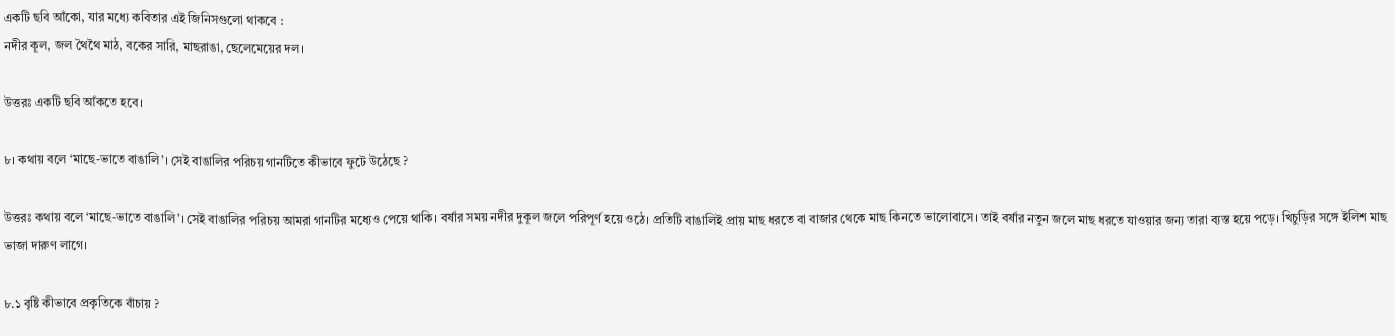একটি ছবি আঁকো, যার মধ্যে কবিতার এই জিনিসগুলো থাকবে :
নদীর কূল, জল থৈথৈ মাঠ, বকের সারি, মাছরাঙা, ছেলেমেয়ের দল।

উত্তরঃ একটি ছবি আঁকতে হবে।

৮। কথায় বলে ‘মাছে-ভাতে বাঙালি’। সেই বাঙালির পরিচয় গানটিতে কীভাবে ফুটে উঠেছে ?

উত্তরঃ কথায় বলে ‘মাছে-ভাতে বাঙালি’। সেই বাঙালির পরিচয় আমরা গানটির মধ্যেও পেয়ে থাকি। বর্ষার সময় নদীর দুকূল জলে পরিপূর্ণ হয়ে ওঠে। প্রতিটি বাঙালিই প্রায় মাছ ধরতে বা বাজার থেকে মাছ কিনতে ভালোবাসে। তাই বর্ষার নতুন জলে মাছ ধরতে যাওয়ার জন্য তারা ব্যস্ত হয়ে পড়ে। খিচুড়ির সঙ্গে ইলিশ মাছ ভাজা দারুণ লাগে।

৮.১ বৃষ্টি কীভাবে প্রকৃতিকে বাঁচায় ?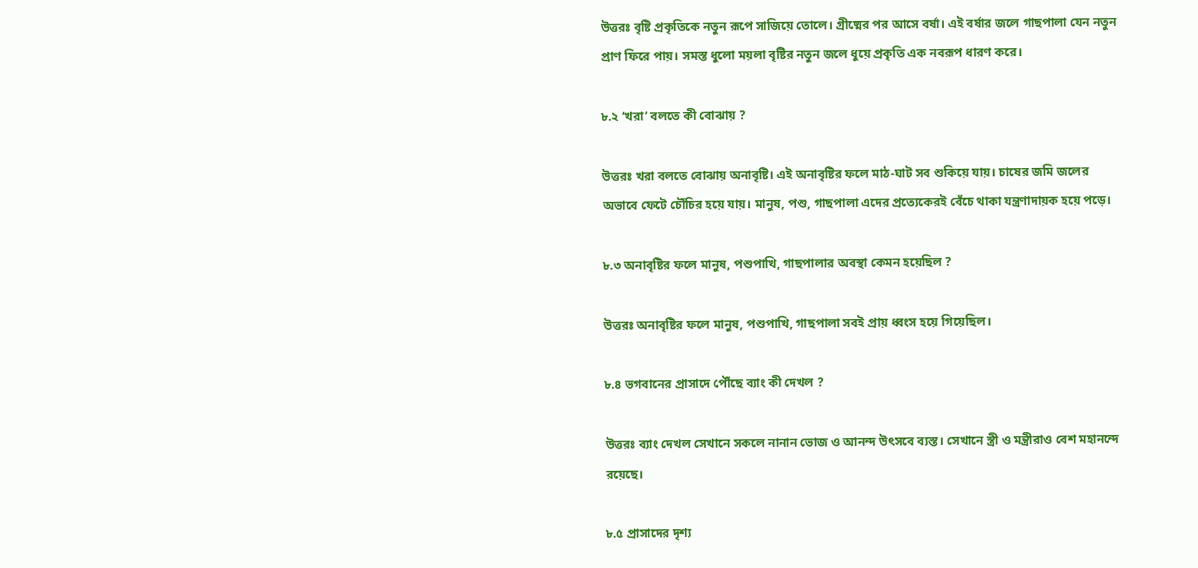উত্তরঃ বৃষ্টি প্রকৃতিকে নতুন রূপে সাজিয়ে তোলে। গ্রীষ্মের পর আসে বর্ষা। এই বর্ষার জলে গাছপালা যেন নতুন প্রাণ ফিরে পায়। সমস্ত ধুলো ময়লা বৃষ্টির নতুন জলে ধুয়ে প্রকৃতি এক নবরূপ ধারণ করে।

৮.২ ‘খরা’ বলতে কী বোঝায় ?

উত্তরঃ খরা বলতে বোঝায় অনাবৃষ্টি। এই অনাবৃষ্টির ফলে মাঠ-ঘাট সব শুকিয়ে যায়। চাষের জমি জলের অভাবে ফেটে চৌঁচির হয়ে যায়। মানুষ, পশু, গাছপালা এদের প্রত্যেকেরই বেঁচে থাকা যন্ত্রণাদায়ক হয়ে পড়ে।

৮.৩ অনাবৃষ্টির ফলে মানুষ, পশুপাখি, গাছপালার অবস্থা কেমন হয়েছিল ?

উত্তরঃ অনাবৃষ্টির ফলে মানুষ, পশুপাখি, গাছপালা সবই প্রায় ধ্বংস হয়ে গিয়েছিল।

৮.৪ ভগবানের প্রাসাদে পৌঁছে ব্যাং কী দেখল ?

উত্তরঃ ব্যাং দেখল সেখানে সকলে নানান ভোজ ও আনন্দ উৎসবে ব্যস্ত। সেখানে স্ত্রী ও মন্ত্রীরাও বেশ মহানন্দে রয়েছে।

৮.৫ প্রাসাদের দৃশ্য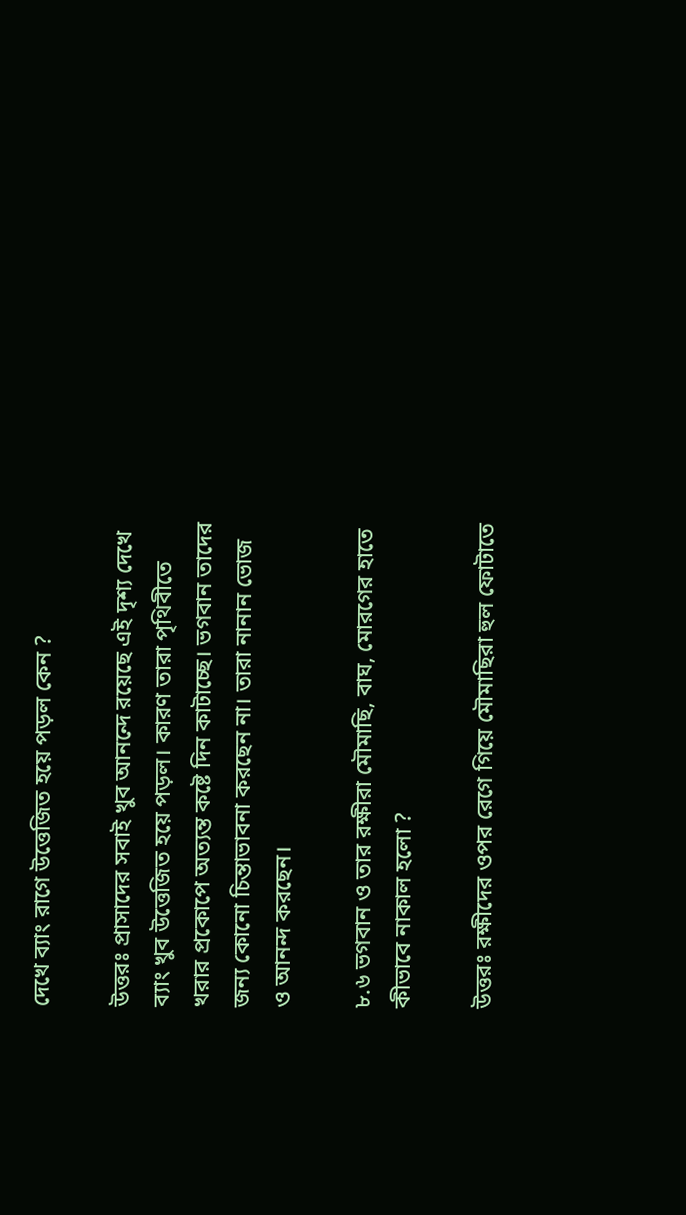দেখে ব্যাং রাগে উত্তেজিত হয়ে পড়ল কেন ?

উত্তরঃ প্রাসাদের সবাই খুব আনন্দে রয়েছে এই দৃশ্য দেখে ব্যাং খুব উত্তেজিত হয়ে পড়ল। কারণ তারা পৃথিবীতে খরার প্রকোপে অত্যন্ত কষ্টে দিন কাটাচ্ছে। ভগবান তাদের জন্য কোনো চিন্তাভাবনা করছেন না। তারা নানান ভোজ ও আনন্দ করছেন।

৮.৬ ভগবান ও তার রক্ষীরা মৌমাছি, বাঘ, মোরগের হাতে কীভাবে নাকাল হলো ?

উত্তরঃ রক্ষীদের ওপর রেগে গিয়ে মৌমাছিরা হুল ফোটাতে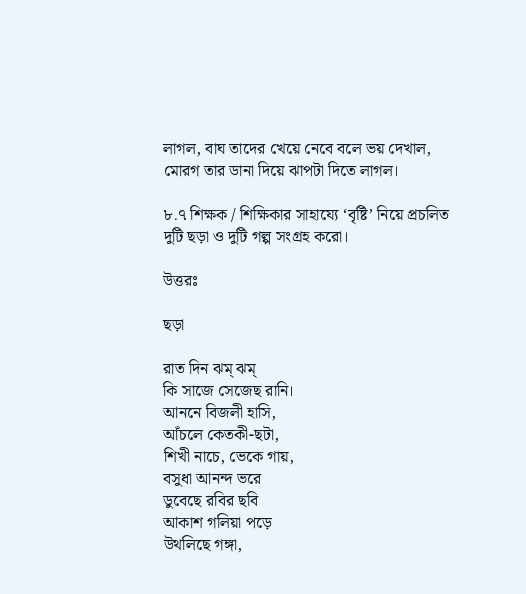লাগল, বাঘ তাদের খেয়ে নেবে বলে ভয় দেখাল, মোরগ তার ডানা দিয়ে ঝাপটা দিতে লাগল।

৮.৭ শিক্ষক / শিক্ষিকার সাহায্যে ‘বৃষ্টি’ নিয়ে প্রচলিত দুটি ছড়া ও দুটি গল্প সংগ্রহ করো।

উত্তরঃ

ছড়া

রাত দিন ঝম্‌ ঝম্
কি সাজে সেজেছ রানি।
আননে বিজলী হাসি,
আঁচলে কেতকী-ছটা,
শিখী নাচে, ভেকে গায়,
বসুধা আনন্দ ভরে
ডুবেছে রবির ছবি
আকাশ গলিয়া পড়ে
উথলিছে গঙ্গা,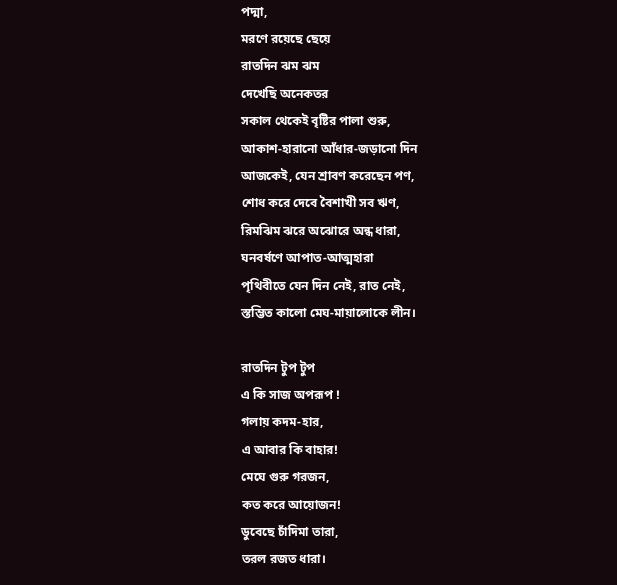পদ্মা,
মরণে রয়েছে ছেয়ে
রাতদিন ঝম ঝম
দেখেছি অনেকতর
সকাল থেকেই বৃষ্টির পালা শুরু,
আকাশ-হারানো আঁধার-জড়ানো দিন
আজকেই, যেন শ্রাবণ করেছেন পণ,
শোধ করে দেবে বৈশাখী সব ঋণ,
রিমঝিম ঝরে অঝোরে অন্ধ ধারা,
ঘনবর্ষণে আপাত-আত্মহারা
পৃথিবীতে যেন দিন নেই, রাত নেই,
স্তম্ভিত কালো মেঘ-মায়ালোকে লীন।

রাতদিন টুপ টুপ
এ কি সাজ অপরূপ !
গলায় কদম-হার,
এ আবার কি বাহার!
মেঘে গুরু গরজন,
কত করে আয়োজন!
ডুবেছে চাঁদিমা তারা,
তরল রজত ধারা।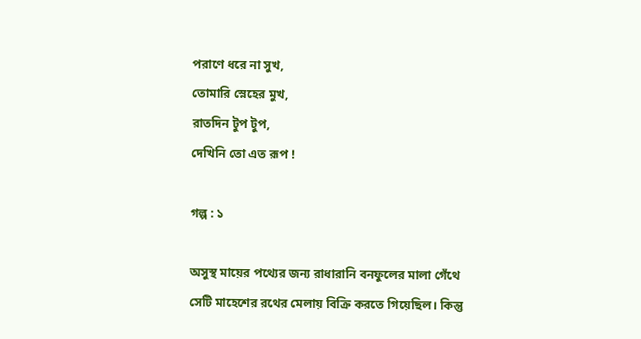পরাণে ধরে না সুখ,
তোমারি স্নেহের মুখ,
রাতদিন টুপ টুপ,
দেখিনি তো এত রূপ !

গল্প : ১

অসুস্থ মায়ের পথ্যের জন্য রাধারানি বনফুলের মালা গেঁথে সেটি মাহেশের রথের মেলায় বিক্রি করতে গিয়েছিল। কিন্তু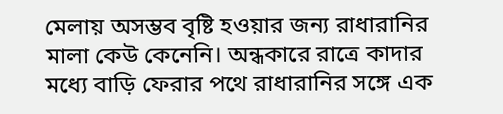মেলায় অসম্ভব বৃষ্টি হওয়ার জন্য রাধারানির মালা কেউ কেনেনি। অন্ধকারে রাত্রে কাদার মধ্যে বাড়ি ফেরার পথে রাধারানির সঙ্গে এক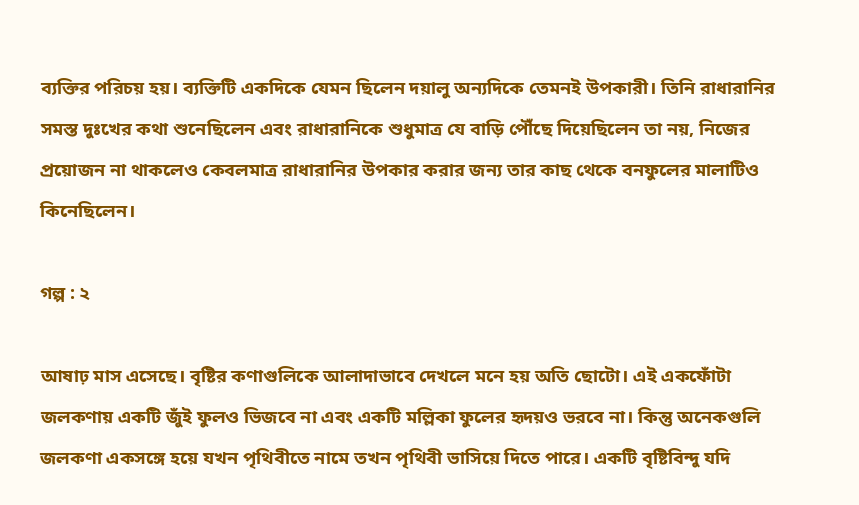ব্যক্তির পরিচয় হয়। ব্যক্তিটি একদিকে যেমন ছিলেন দয়ালু অন্যদিকে তেমনই উপকারী। তিনি রাধারানির সমস্ত দুঃখের কথা শুনেছিলেন এবং রাধারানিকে শুধুমাত্র যে বাড়ি পৌঁছে দিয়েছিলেন তা নয়, নিজের প্রয়োজন না থাকলেও কেবলমাত্র রাধারানির উপকার করার জন্য তার কাছ থেকে বনফুলের মালাটিও কিনেছিলেন।

গল্প : ২

আষাঢ় মাস এসেছে। বৃষ্টির কণাগুলিকে আলাদাভাবে দেখলে মনে হয় অতি ছোটো। এই একফোঁটা জলকণায় একটি জুঁই ফুলও ভিজবে না এবং একটি মল্লিকা ফুলের হৃদয়ও ভরবে না। কিন্তু অনেকগুলি জলকণা একসঙ্গে হয়ে যখন পৃথিবীতে নামে তখন পৃথিবী ভাসিয়ে দিতে পারে। একটি বৃষ্টিবিন্দু যদি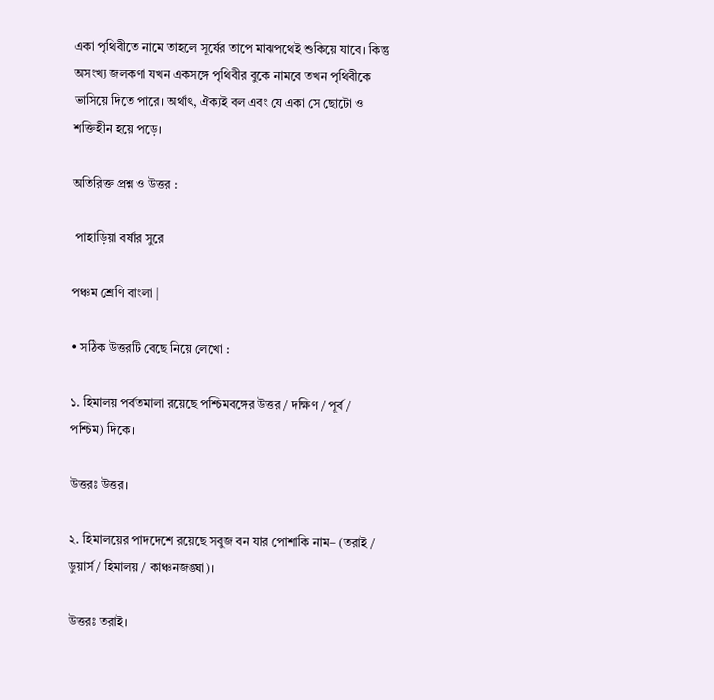একা পৃথিবীতে নামে তাহলে সূর্যের তাপে মাঝপথেই শুকিয়ে যাবে। কিন্তু অসংখ্য জলকণা যখন একসঙ্গে পৃথিবীর বুকে নামবে তখন পৃথিবীকে ভাসিয়ে দিতে পারে। অর্থাৎ, ঐক্যই বল এবং যে একা সে ছোটো ও শক্তিহীন হয়ে পড়ে।

অতিরিক্ত প্রশ্ন ও উত্তর :

 পাহাড়িয়া বর্ষার সুরে

পঞ্চম শ্রেণি বাংলা |

• সঠিক উত্তরটি বেছে নিয়ে লেখো :

১. হিমালয় পর্বতমালা রয়েছে পশ্চিমবঙ্গের উত্তর / দক্ষিণ / পূর্ব / পশ্চিম) দিকে।

উত্তরঃ উত্তর।

২. হিমালয়ের পাদদেশে রয়েছে সবুজ বন যার পোশাকি নাম– (তরাই / ডুয়ার্স / হিমালয় / কাঞ্চনজঙ্ঘা)।

উত্তরঃ তরাই।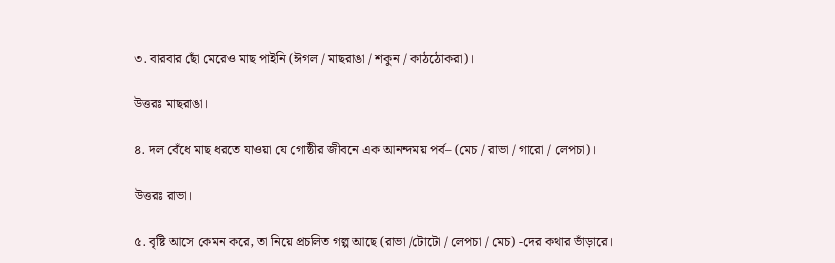৩. বারবার ছোঁ মেরেও মাছ পাইনি (ঈগল / মাছরাঙা / শকুন / কাঠঠোকরা)।

উত্তরঃ মাছরাঙা।

৪. দল বেঁধে মাছ ধরতে যাওয়া যে গোষ্ঠীর জীবনে এক আনন্দময় পর্ব– (মেচ / রাভা / গারো / লেপচা)।

উত্তরঃ রাভা।

৫. বৃষ্টি আসে কেমন করে, তা নিয়ে প্রচলিত গল্প আছে (রাভা /টোটো / লেপচা / মেচ) -দের কথার ভাঁড়ারে।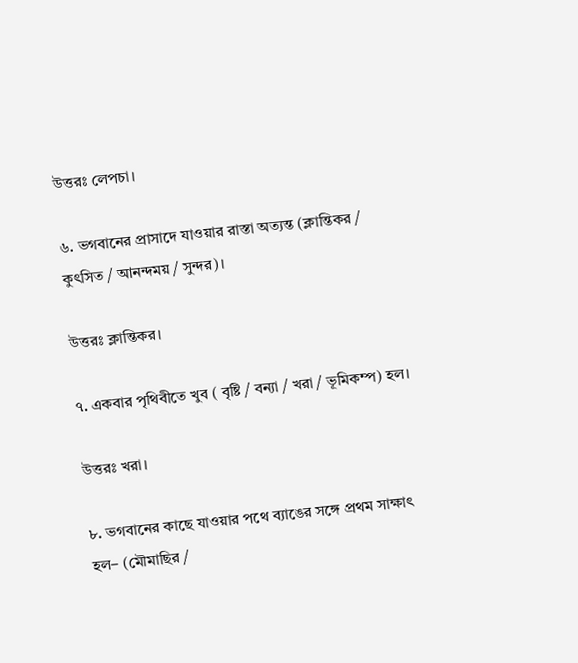উত্তরঃ লেপচা।

৬. ভগবানের প্রাসাদে যাওয়ার রাস্তা অত্যন্ত (ক্লান্তিকর / কুৎসিত / আনন্দময় / সুন্দর)।

উত্তরঃ ক্লান্তিকর।

৭. একবার পৃথিবীতে খুব ( বৃষ্টি / বন্যা / খরা / ভূমিকম্প) হল।

উত্তরঃ খরা।

৮. ভগবানের কাছে যাওয়ার পথে ব্যাঙের সঙ্গে প্রথম সাক্ষাৎ হল– (মৌমাছির /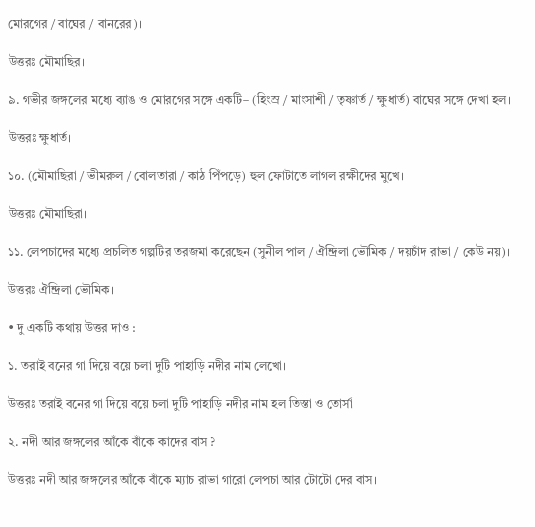মোরগের / বাঘের / বানরের)।

উত্তরঃ মৌমাছির।

৯. গভীর জঙ্গলের মধ্যে ব্যাঙ ও মোরগের সঙ্গে একটি– (হিংস্র / মাংসাশী / তৃষ্ণার্ত / ক্ষুধার্ত) বাঘের সঙ্গে দেখা হল।

উত্তরঃ ক্ষুধার্ত।

১০. (মৌমাছিরা / ভীমরুল / বোলতারা / কাঠ পিঁপড়ে) হুল ফোটাতে লাগল রক্ষীদের মুখে।

উত্তরঃ মৌমাছিরা।

১১. লেপচাদের মধ্যে প্রচলিত গল্পটির তরজমা করেছেন (সুনীল পাল / ঐন্দ্রিলা ভৌমিক / দয়চাঁদ রাভা / কেউ নয়)।

উত্তরঃ ঐন্দ্রিলা ভৌমিক।

• দু একটি কথায় উত্তর দাও :

১. তরাই বনের গা দিয়ে বয়ে চলা দুটি পাহাড়ি নদীর নাম লেখো।

উত্তরঃ তরাই বনের গা দিয়ে বয়ে চলা দুটি পাহাড়ি নদীর নাম হল তিস্তা ও তোর্সা

২. নদী আর জঙ্গলের আঁকে বাঁকে কাদের বাস ?

উত্তরঃ নদী আর জঙ্গলের আঁকে বাঁকে ম্যাচ রাভা গারো লেপচা আর টোটো দের বাস।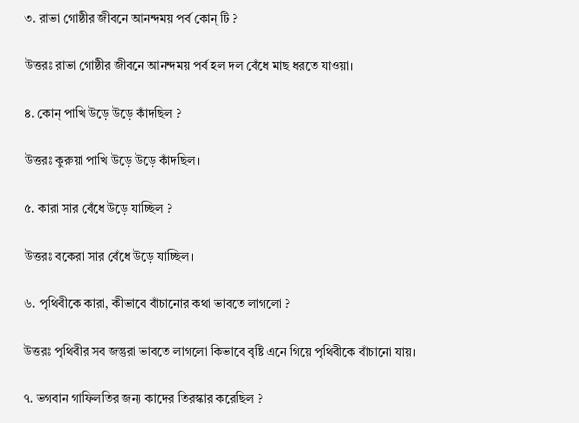৩. রাভা গোষ্ঠীর জীবনে আনন্দময় পর্ব কোন্ টি ?

উত্তরঃ রাভা গোষ্ঠীর জীবনে আনন্দময় পর্ব হল দল বেঁধে মাছ ধরতে যাওয়া।

৪. কোন্ পাখি উড়ে উড়ে কাঁদছিল ?

উত্তরঃ কুরুয়া পাখি উড়ে উড়ে কাঁদছিল।

৫. কারা সার বেঁধে উড়ে যাচ্ছিল ?

উত্তরঃ বকেরা সার বেঁধে উড়ে যাচ্ছিল।

৬. পৃথিবীকে কারা, কীভাবে বাঁচানোর কথা ভাবতে লাগলো ?

উত্তরঃ পৃথিবীর সব জন্তুরা ভাবতে লাগলো কিভাবে বৃষ্টি এনে গিয়ে পৃথিবীকে বাঁচানো যায়।

৭. ভগবান গাফিলতির জন্য কাদের তিরস্কার করেছিল ?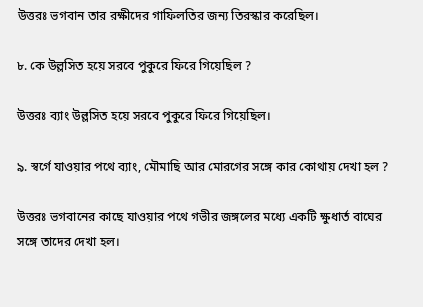উত্তরঃ ভগবান তার রক্ষীদের গাফিলতির জন্য তিরস্কার করেছিল।

৮. কে উল্লসিত হয়ে সরবে পুকুরে ফিরে গিয়েছিল ?

উত্তরঃ ব্যাং উল্লসিত হয়ে সরবে পুকুরে ফিরে গিয়েছিল।

৯. স্বর্গে যাওয়ার পথে ব্যাং, মৌমাছি আর মোরগের সঙ্গে কার কোথায় দেখা হল ?

উত্তরঃ ভগবানের কাছে যাওয়ার পথে গভীর জঙ্গলের মধ্যে একটি ক্ষুধার্ত বাঘের সঙ্গে তাদের দেখা হল।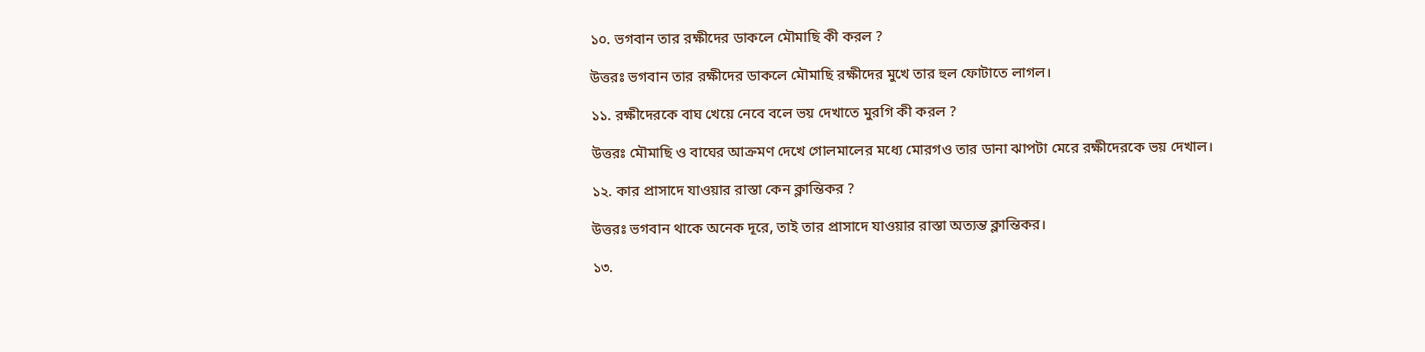১০. ভগবান তার রক্ষীদের ডাকলে মৌমাছি কী করল ?

উত্তরঃ ভগবান তার রক্ষীদের ডাকলে মৌমাছি রক্ষীদের মুখে তার হুল ফোটাতে লাগল।

১১. রক্ষীদেরকে বাঘ খেয়ে নেবে বলে ভয় দেখাতে মুরগি কী করল ?

উত্তরঃ মৌমাছি ও বাঘের আক্রমণ দেখে গোলমালের মধ্যে মোরগও তার ডানা ঝাপটা মেরে রক্ষীদেরকে ভয় দেখাল।

১২. কার প্রাসাদে যাওয়ার রাস্তা কেন ক্লান্তিকর ?

উত্তরঃ ভগবান থাকে অনেক দূরে, তাই তার প্রাসাদে যাওয়ার রাস্তা অত্যন্ত ক্লান্তিকর।

১৩.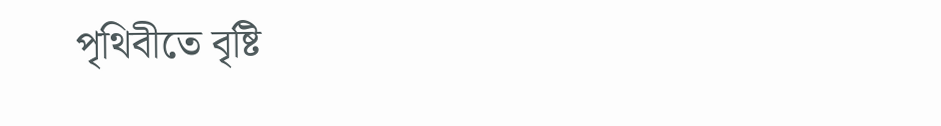পৃথিবীতে বৃষ্টি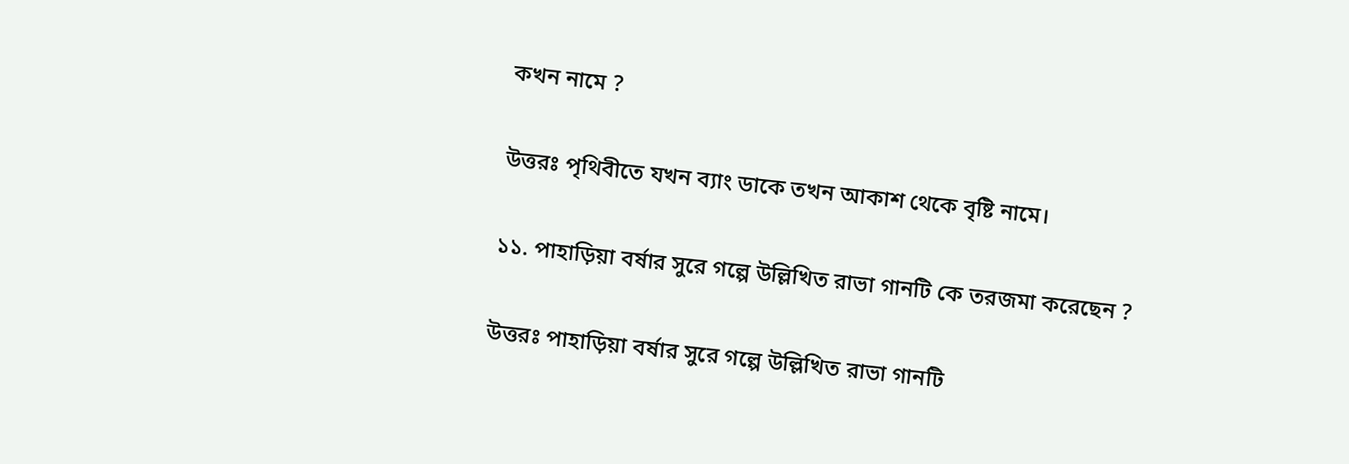কখন নামে ?

উত্তরঃ পৃথিবীতে যখন ব্যাং ডাকে তখন আকাশ থেকে বৃষ্টি নামে।

১১. পাহাড়িয়া বর্ষার সুরে গল্পে উল্লিখিত রাভা গানটি কে তরজমা করেছেন ?

উত্তরঃ পাহাড়িয়া বর্ষার সুরে গল্পে উল্লিখিত রাভা গানটি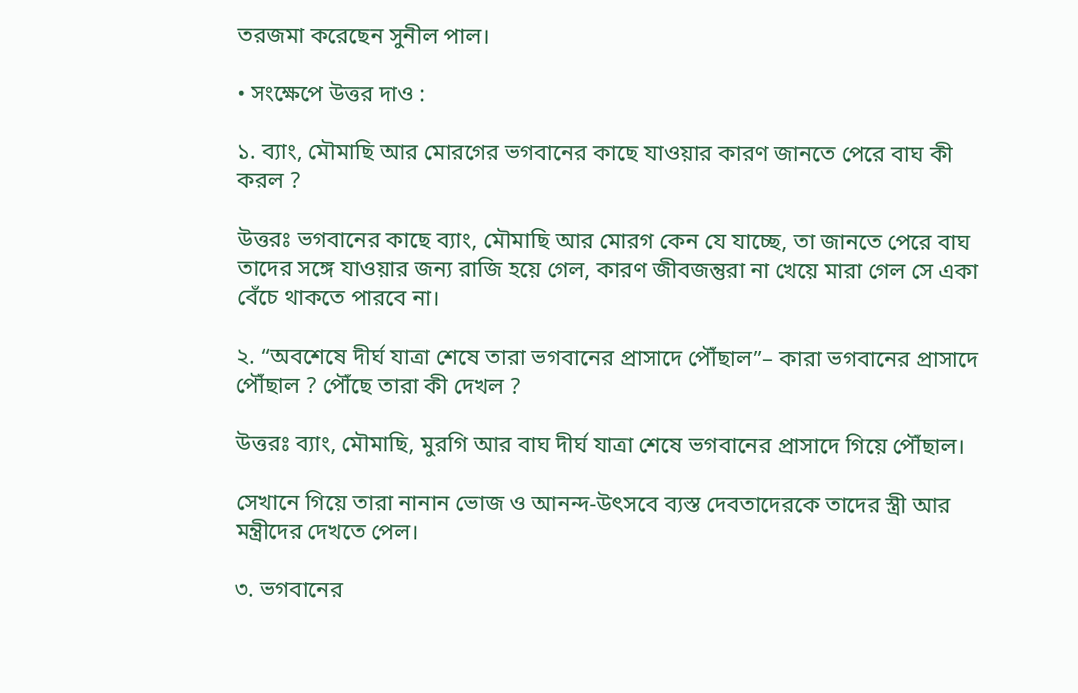তরজমা করেছেন সুনীল পাল।

• সংক্ষেপে উত্তর দাও :

১. ব্যাং, মৌমাছি আর মোরগের ভগবানের কাছে যাওয়ার কারণ জানতে পেরে বাঘ কী করল ?

উত্তরঃ ভগবানের কাছে ব্যাং, মৌমাছি আর মোরগ কেন যে যাচ্ছে, তা জানতে পেরে বাঘ তাদের সঙ্গে যাওয়ার জন্য রাজি হয়ে গেল, কারণ জীবজন্তুরা না খেয়ে মারা গেল সে একা বেঁচে থাকতে পারবে না।

২. “অবশেষে দীর্ঘ যাত্রা শেষে তারা ভগবানের প্রাসাদে পৌঁছাল”– কারা ভগবানের প্রাসাদে পৌঁছাল ? পৌঁছে তারা কী দেখল ?

উত্তরঃ ব্যাং, মৌমাছি, মুরগি আর বাঘ দীর্ঘ যাত্রা শেষে ভগবানের প্রাসাদে গিয়ে পৌঁছাল।

সেখানে গিয়ে তারা নানান ভোজ ও আনন্দ-উৎসবে ব্যস্ত দেবতাদেরকে তাদের স্ত্রী আর মন্ত্রীদের দেখতে পেল।

৩. ভগবানের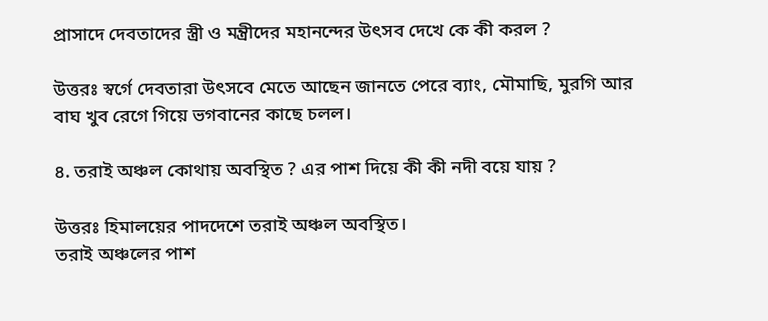প্রাসাদে দেবতাদের স্ত্রী ও মন্ত্রীদের মহানন্দের উৎসব দেখে কে কী করল ?

উত্তরঃ স্বর্গে দেবতারা উৎসবে মেতে আছেন জানতে পেরে ব্যাং, মৌমাছি, মুরগি আর বাঘ খুব রেগে গিয়ে ভগবানের কাছে চলল।

৪. তরাই অঞ্চল কোথায় অবস্থিত ? এর পাশ দিয়ে কী কী নদী বয়ে যায় ?

উত্তরঃ হিমালয়ের পাদদেশে তরাই অঞ্চল অবস্থিত।
তরাই অঞ্চলের পাশ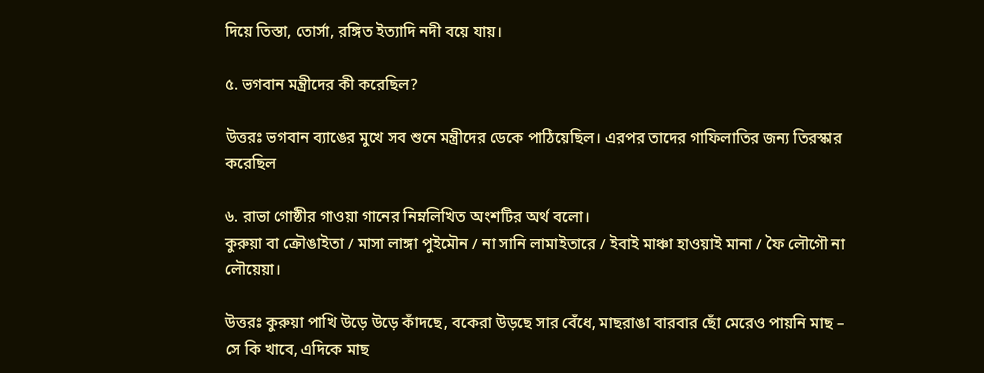দিয়ে তিস্তা, তোর্সা, রঙ্গিত ইত্যাদি নদী বয়ে যায়।

৫. ভগবান মন্ত্রীদের কী করেছিল?

উত্তরঃ ভগবান ব্যাঙের মুখে সব শুনে মন্ত্রীদের ডেকে পাঠিয়েছিল। এরপর তাদের গাফিলাতির জন্য তিরস্কার করেছিল

৬. রাভা গোষ্ঠীর গাওয়া গানের নিম্নলিখিত অংশটির অর্থ বলো।
কুরুয়া বা ক্রৌঙাইতা / মাসা লাঙ্গা পুইমৌন / না সানি লামাইতারে / ইবাই মাঞ্চা হাওয়াই মানা / ফৈ লৌগৌ না লৌয়েয়া।

উত্তরঃ কুরুয়া পাখি উড়ে উড়ে কাঁদছে, বকেরা উড়ছে সার বেঁধে, মাছরাঙা বারবার ছোঁ মেরেও পায়নি মাছ – সে কি খাবে, এদিকে মাছ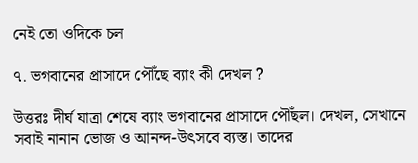নেই তো ওদিকে চল

৭. ভগবানের প্রাসাদে পৌঁছে ব্যাং কী দেখল ?

উত্তরঃ দীর্ঘ যাত্রা শেষে ব্যাং ভগবানের প্রাসাদে পৌঁছল। দেখল, সেখানে সবাই নানান ভোজ ও আনন্দ-উৎসবে ব্যস্ত। তাদের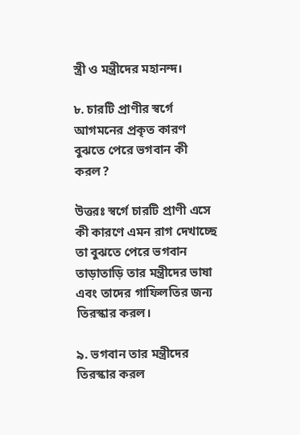স্ত্রী ও মন্ত্রীদের মহানন্দ।

৮. চারটি প্রাণীর স্বর্গে আগমনের প্রকৃত কারণ বুঝতে পেরে ভগবান কী করল?

উত্তরঃ স্বর্গে চারটি প্রাণী এসে কী কারণে এমন রাগ দেখাচ্ছে তা বুঝতে পেরে ভগবান তাড়াতাড়ি তার মন্ত্রীদের ভাষা এবং তাদের গাফিলতির জন্য তিরস্কার করল।

৯. ভগবান তার মন্ত্রীদের তিরস্কার করল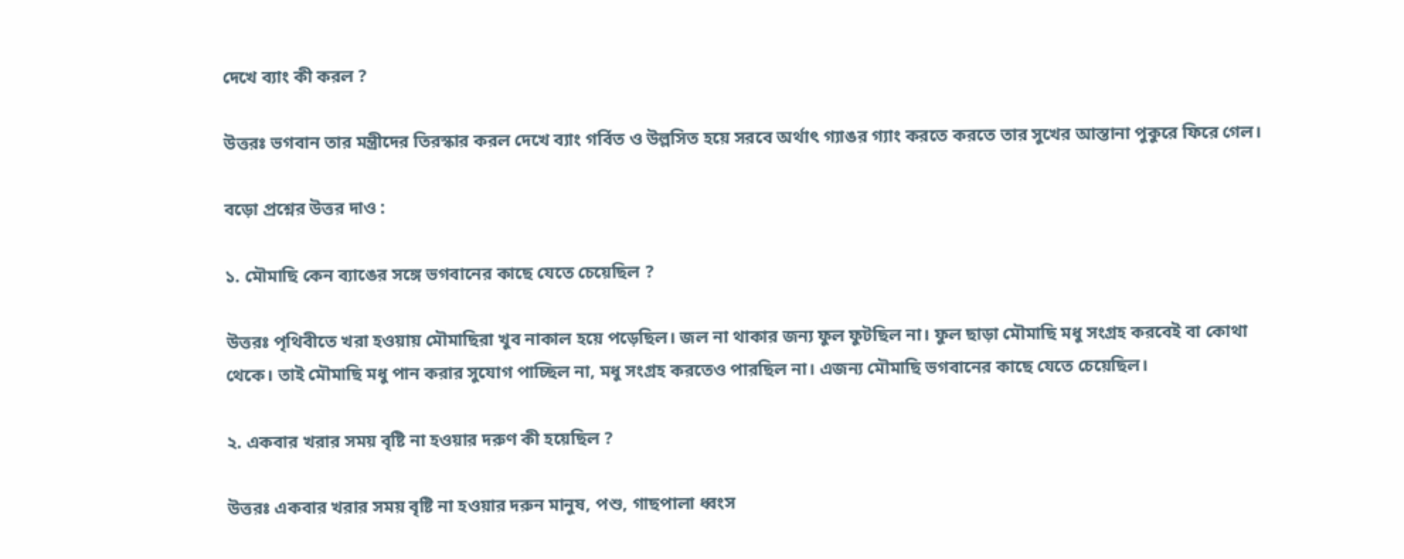দেখে ব্যাং কী করল ?

উত্তরঃ ভগবান তার মন্ত্রীদের তিরস্কার করল দেখে ব্যাং গর্বিত ও উল্লসিত হয়ে সরবে অর্থাৎ গ্যাঙর গ্যাং করতে করতে তার সুখের আস্তানা পুকুরে ফিরে গেল।

বড়ো প্রশ্নের উত্তর দাও :

১. মৌমাছি কেন ব্যাঙের সঙ্গে ভগবানের কাছে যেতে চেয়েছিল ?

উত্তরঃ পৃথিবীতে খরা হওয়ায় মৌমাছিরা খুব নাকাল হয়ে পড়েছিল। জল না থাকার জন্য ফুল ফুটছিল না। ফুল ছাড়া মৌমাছি মধু সংগ্রহ করবেই বা কোথা থেকে। তাই মৌমাছি মধু পান করার সুযোগ পাচ্ছিল না, মধু সংগ্রহ করতেও পারছিল না। এজন্য মৌমাছি ভগবানের কাছে যেতে চেয়েছিল।

২. একবার খরার সময় বৃষ্টি না হওয়ার দরুণ কী হয়েছিল ?

উত্তরঃ একবার খরার সময় বৃষ্টি না হওয়ার দরুন মানুষ, পশু, গাছপালা ধ্বংস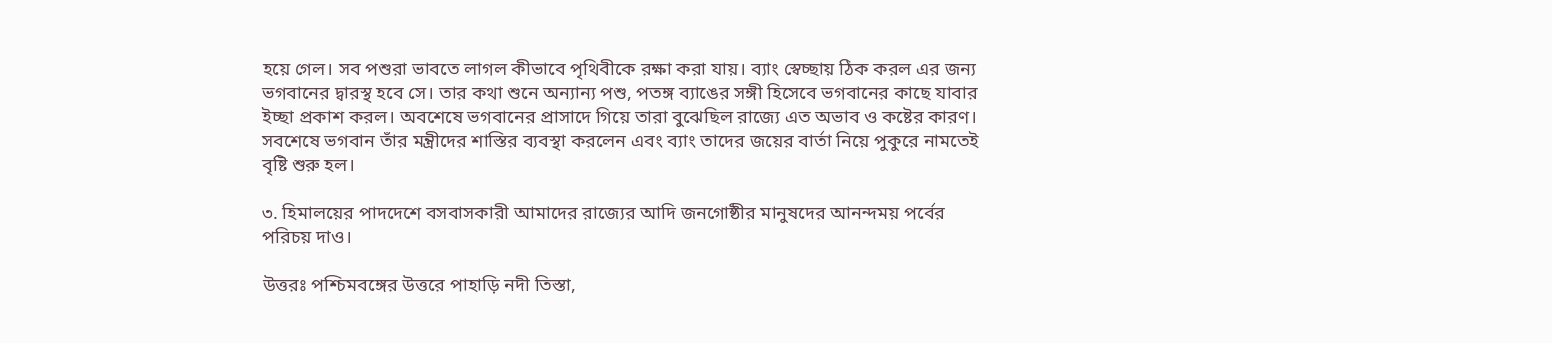হয়ে গেল। সব পশুরা ভাবতে লাগল কীভাবে পৃথিবীকে রক্ষা করা যায়। ব্যাং স্বেচ্ছায় ঠিক করল এর জন্য ভগবানের দ্বারস্থ হবে সে। তার কথা শুনে অন্যান্য পশু, পতঙ্গ ব্যাঙের সঙ্গী হিসেবে ভগবানের কাছে যাবার ইচ্ছা প্রকাশ করল। অবশেষে ভগবানের প্রাসাদে গিয়ে তারা বুঝেছিল রাজ্যে এত অভাব ও কষ্টের কারণ। সবশেষে ভগবান তাঁর মন্ত্রীদের শাস্তির ব্যবস্থা করলেন এবং ব্যাং তাদের জয়ের বার্তা নিয়ে পুকুরে নামতেই বৃষ্টি শুরু হল।

৩. হিমালয়ের পাদদেশে বসবাসকারী আমাদের রাজ্যের আদি জনগোষ্ঠীর মানুষদের আনন্দময় পর্বের পরিচয় দাও।

উত্তরঃ পশ্চিমবঙ্গের উত্তরে পাহাড়ি নদী তিস্তা,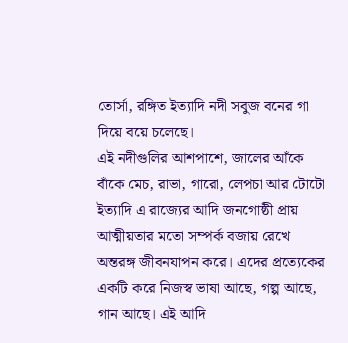তোর্সা, রঙ্গিত ইত্যাদি নদী সবুজ বনের গা দিয়ে বয়ে চলেছে।
এই নদীগুলির আশপাশে, জালের আঁকে বাঁকে মেচ, রাভা, গারো, লেপচা আর টোটো ইত্যাদি এ রাজ্যের আদি জনগোষ্ঠী প্রায় আত্মীয়তার মতো সম্পর্ক বজায় রেখে অন্তরঙ্গ জীবনযাপন করে। এদের প্রত্যেকের একটি করে নিজস্ব ভাষা আছে, গল্প আছে, গান আছে। এই আদি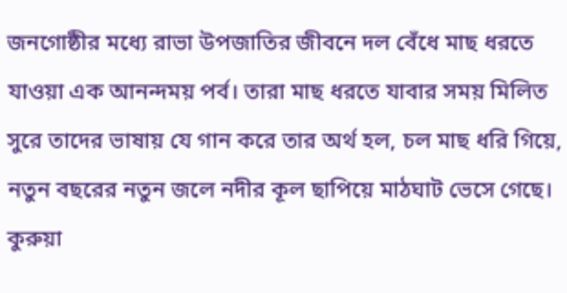জনগোষ্ঠীর মধ্যে রাভা উপজাতির জীবনে দল বেঁধে মাছ ধরতে যাওয়া এক আনন্দময় পর্ব। তারা মাছ ধরতে যাবার সময় মিলিত সুরে তাদের ভাষায় যে গান করে তার অর্থ হল, চল মাছ ধরি গিয়ে, নতুন বছরের নতুন জলে নদীর কূল ছাপিয়ে মাঠঘাট ভেসে গেছে। কুরুয়া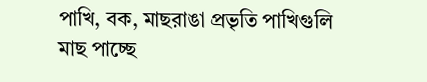পাখি, বক, মাছরাঙা প্রভৃতি পাখিগুলি মাছ পাচ্ছে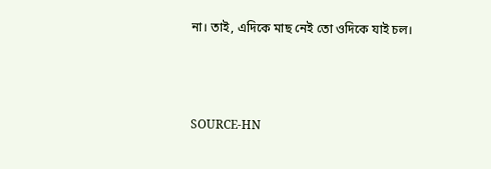না। তাই, এদিকে মাছ নেই তো ওদিকে যাই চল।



SOURCE-HN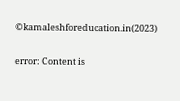©kamaleshforeducation.in(2023)

error: Content is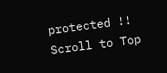protected !!
Scroll to Top